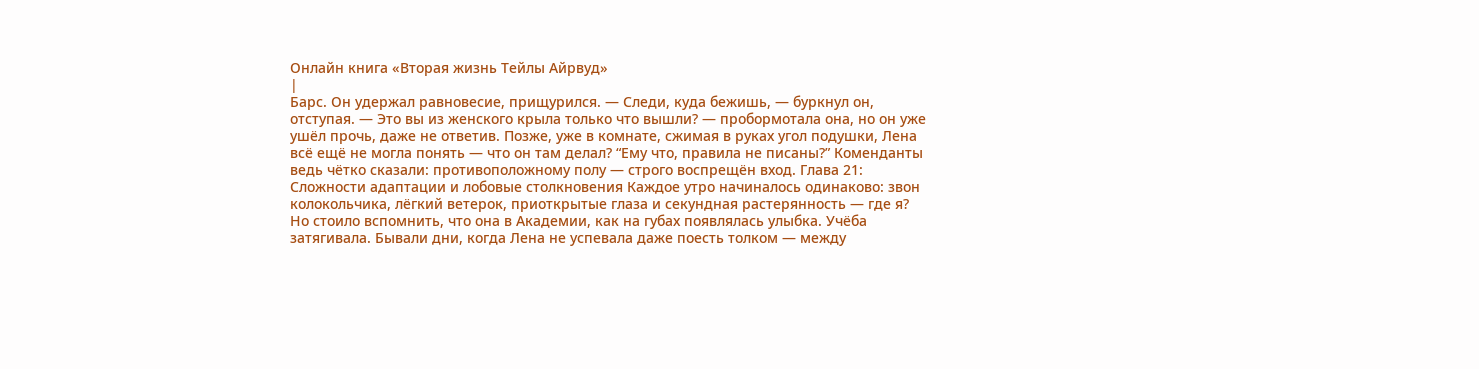Онлайн книга «Вторая жизнь Тейлы Айрвуд»
|
Барс. Он удержал равновесие, прищурился. — Следи, куда бежишь, — буркнул он, отступая. — Это вы из женского крыла только что вышли? — пробормотала она, но он уже ушёл прочь, даже не ответив. Позже, уже в комнате, сжимая в руках угол подушки, Лена всё ещё не могла понять — что он там делал? “Ему что, правила не писаны?” Коменданты ведь чётко сказали: противоположному полу — строго воспрещён вход. Глава 21: Сложности адаптации и лобовые столкновения Каждое утро начиналось одинаково: звон колокольчика, лёгкий ветерок, приоткрытые глаза и секундная растерянность — где я? Но стоило вспомнить, что она в Академии, как на губах появлялась улыбка. Учёба затягивала. Бывали дни, когда Лена не успевала даже поесть толком — между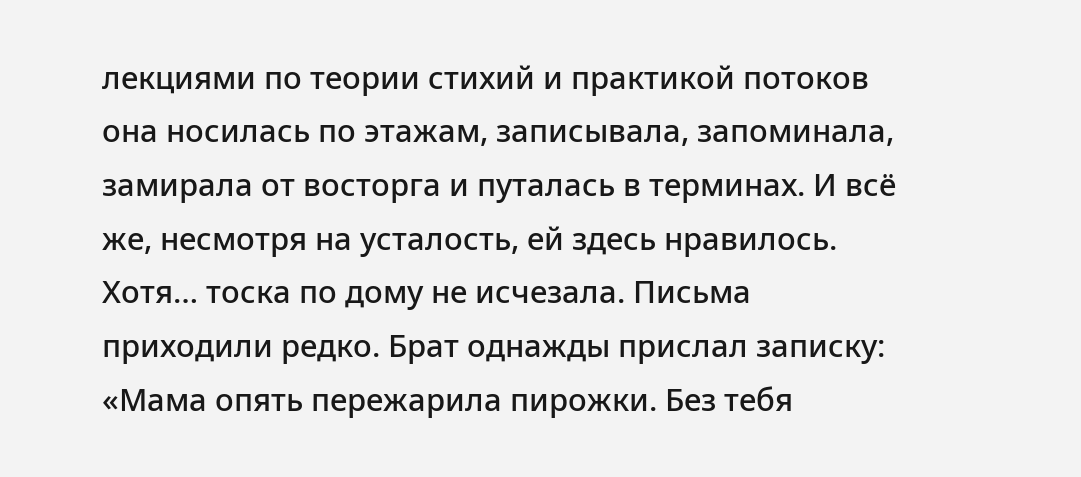лекциями по теории стихий и практикой потоков она носилась по этажам, записывала, запоминала, замирала от восторга и путалась в терминах. И всё же, несмотря на усталость, ей здесь нравилось. Хотя… тоска по дому не исчезала. Письма приходили редко. Брат однажды прислал записку: «Мама опять пережарила пирожки. Без тебя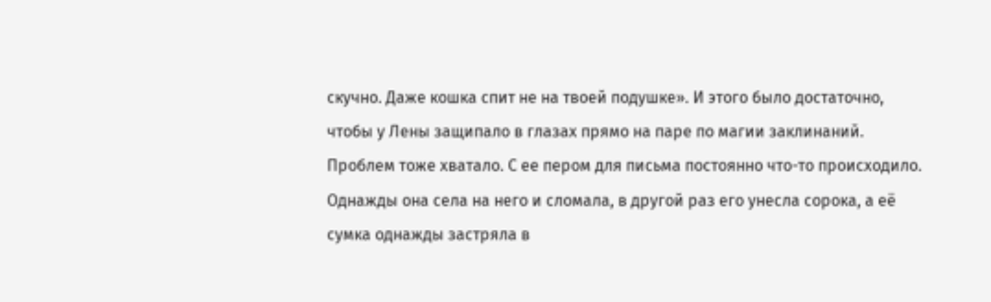скучно. Даже кошка спит не на твоей подушке». И этого было достаточно, чтобы у Лены защипало в глазах прямо на паре по магии заклинаний. Проблем тоже хватало. С ее пером для письма постоянно что-то происходило. Однажды она села на него и сломала, в другой раз его унесла сорока, а её сумка однажды застряла в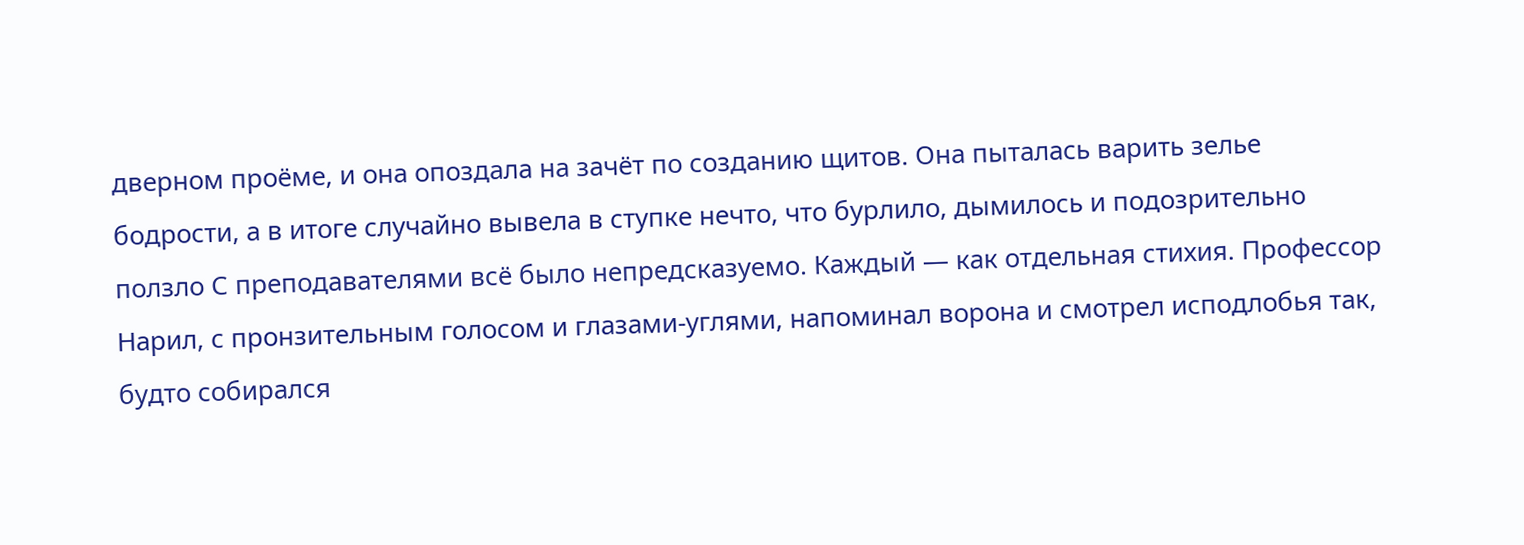дверном проёме, и она опоздала на зачёт по созданию щитов. Она пыталась варить зелье бодрости, а в итоге случайно вывела в ступке нечто, что бурлило, дымилось и подозрительно ползло С преподавателями всё было непредсказуемо. Каждый — как отдельная стихия. Профессор Нарил, с пронзительным голосом и глазами-углями, напоминал ворона и смотрел исподлобья так, будто собирался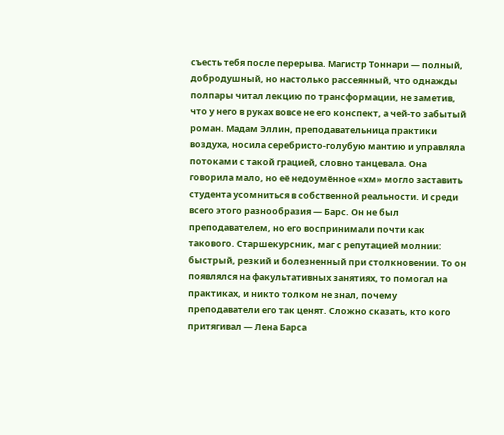съесть тебя после перерыва. Магистр Тоннари — полный, добродушный, но настолько рассеянный, что однажды полпары читал лекцию по трансформации, не заметив, что у него в руках вовсе не его конспект, а чей-то забытый роман. Мадам Эллин, преподавательница практики воздуха, носила серебристо-голубую мантию и управляла потоками с такой грацией, словно танцевала. Она говорила мало, но её недоумённое «хм» могло заставить студента усомниться в собственной реальности. И среди всего этого разнообразия — Барс. Он не был преподавателем, но его воспринимали почти как такового. Старшекурсник, маг с репутацией молнии: быстрый, резкий и болезненный при столкновении. То он появлялся на факультативных занятиях, то помогал на практиках, и никто толком не знал, почему преподаватели его так ценят. Сложно сказать, кто кого притягивал — Лена Барса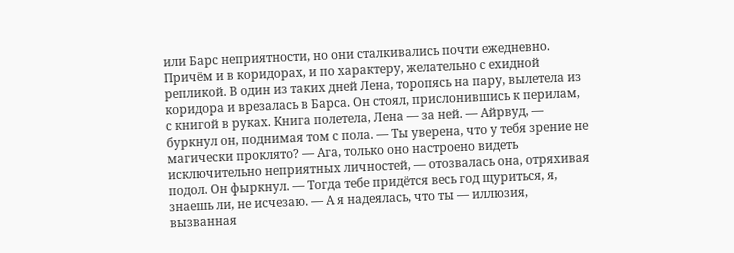или Барс неприятности, но они сталкивались почти ежедневно. Причём и в коридорах, и по характеру, желательно с ехидной репликой. В один из таких дней Лена, торопясь на пару, вылетела из коридора и врезалась в Барса. Он стоял, прислонившись к перилам, с книгой в руках. Книга полетела, Лена — за ней. — Айрвуд, — буркнул он, поднимая том с пола. — Ты уверена, что у тебя зрение не магически проклято? — Ага, только оно настроено видеть исключительно неприятных личностей, — отозвалась она, отряхивая подол. Он фыркнул. — Тогда тебе придётся весь год щуриться, я, знаешь ли, не исчезаю. — А я надеялась, что ты — иллюзия, вызванная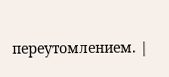переутомлением. |